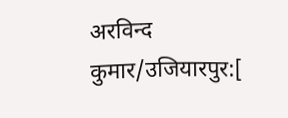अरविन्द कुमार/उजियारपुर:[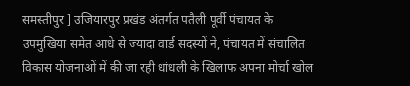समस्तीपुर ] उजियारपुर प्रखंड अंतर्गत पतैली पूर्वी पंचायत के उपमुखिया समेत आधे से ज्यादा वार्ड सदस्यों ने, पंचायत में संचालित विकास योजनाओं में की जा रही धांधली के खिलाफ अपना मोर्चा खोल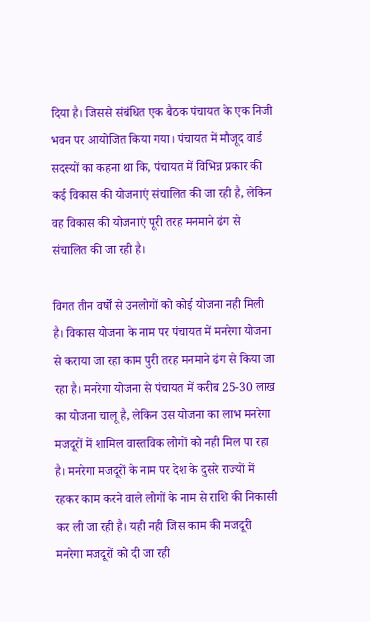दिया है। जिससे संबंधित एक बैठक पंचायत के एक निजी भवन पर आयोजित किया गया। पंचायत में मौजूद वार्ड सदस्यों का कहना था कि, पंचायत में विभिन्न प्रकार की कई विकास की योजनाएं संचालित की जा रही है, लेकिन वह विकास की योजनाएं पूरी तरह मनमाने ढंग से संचालित की जा रही है।

विगत तीन वर्षों से उनलोगों को कोई योजना नही मिली है। विकास योजना के नाम पर पंचायत में मनरेगा योजना से कराया जा रहा काम पुरी तरह मनमाने ढंग से किया जा रहा है। मनरेगा योजना से पंचायत में करीब 25-30 लाख का योजना चालू है, लेकिन उस योजना का लाभ मनरेगा मजदूरों में शामिल वास्तविक लोगों को नही मिल पा रहा है। मनरेगा मजदूरों के नाम पर देश के दुसरे राज्यों में रहकर काम करने वाले लोगों के नाम से राशि की निकासी कर ली जा रही है। यही नही जिस काम की मजदूरी मनरेगा मजदूरों को दी जा रही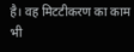है। वह मिटटीकरण का काम भी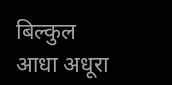बिल्कुल आधा अधूरा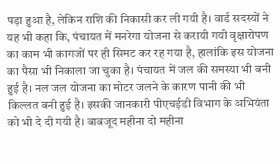पड़ा हुआ है, लेकिन राशि की निकासी कर ली गयी है। वार्ड सदस्यों ने यह भी कहा कि, पंचायत में मनरेगा योजना से करायी गयी वृक्षारोपण का काम भी कागजों पर ही सिमट कर रह गया है, हालांकि इस योजना का पैसा भी निकाला जा चुका है। पंचायत में जल की समस्या भी बनी हुई है। नल जल योजना का मोटर जलने के कारण पानी की भी किल्लत बनी हुई है। इसकी जानकारी पीएचईडी विभाग के अभियंता को भी दे दी गयी है। बाबजूद महीना दो महीना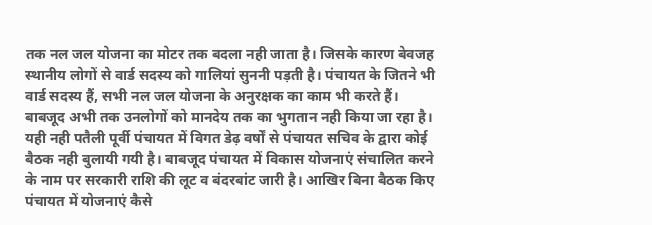तक नल जल योजना का मोटर तक बदला नही जाता है। जिसके कारण बेवजह स्थानीय लोगों से वार्ड सदस्य को गालियां सुननी पड़ती है। पंचायत के जितने भी वार्ड सदस्य हैं, सभी नल जल योजना के अनुरक्षक का काम भी करते हैं। बाबजूद अभी तक उनलोगों को मानदेय तक का भुगतान नही किया जा रहा है। यही नही पतैली पूर्वी पंचायत में विगत डेढ़ वर्षों से पंचायत सचिव के द्वारा कोई बैठक नही बुलायी गयी है। बाबजूद पंचायत में विकास योजनाएं संचालित करने के नाम पर सरकारी राशि की लूट व बंदरबांट जारी है। आखिर बिना बैठक किए पंचायत में योजनाएं कैसे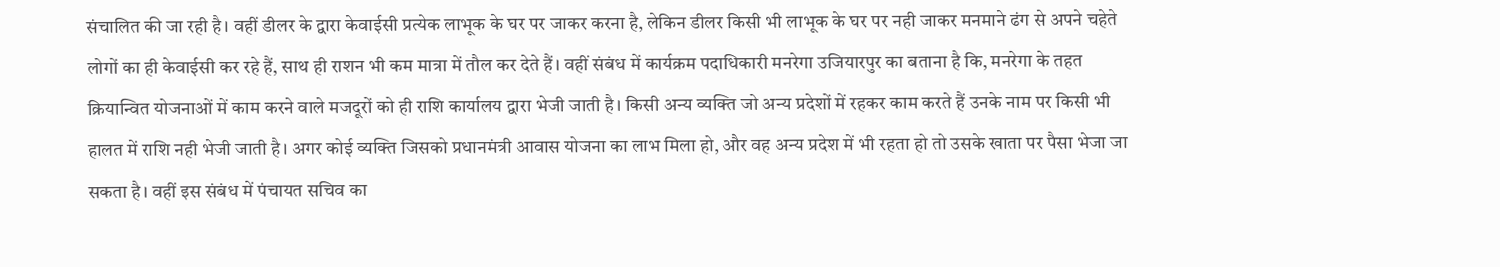संचालित की जा रही है। वहीं डीलर के द्वारा केवाईसी प्रत्येक लाभूक के घर पर जाकर करना है, लेकिन डीलर किसी भी लाभूक के घर पर नही जाकर मनमाने ढंग से अपने चहेते लोगों का ही केवाईसी कर रहे हैं, साथ ही राशन भी कम मात्रा में तौल कर देते हैं। वहीं संबंध में कार्यक्रम पदाधिकारी मनरेगा उजियारपुर का बताना है कि, मनरेगा के तहत क्रियान्वित योजनाओं में काम करने वाले मजदूरों को ही राशि कार्यालय द्वारा भेजी जाती है। किसी अन्य व्यक्ति जो अन्य प्रदेशों में रहकर काम करते हैं उनके नाम पर किसी भी हालत में राशि नही भेजी जाती है। अगर कोई व्यक्ति जिसको प्रधानमंत्री आवास योजना का लाभ मिला हो, और वह अन्य प्रदेश में भी रहता हो तो उसके खाता पर पैसा भेजा जा सकता है। वहीं इस संबंध में पंचायत सचिव का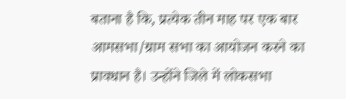बताना है कि, प्रत्येक तीन माह पर एक बार आमसभा/ग्राम सभा का आयोजन करने का प्रावधान है। उन्होंने जिले में लोकसभा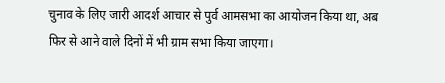चुनाव के लिए जारी आदर्श आचार से पुर्व आमसभा का आयोजन किया था, अब फिर से आने वाले दिनों में भी ग्राम सभा किया जाएगा।